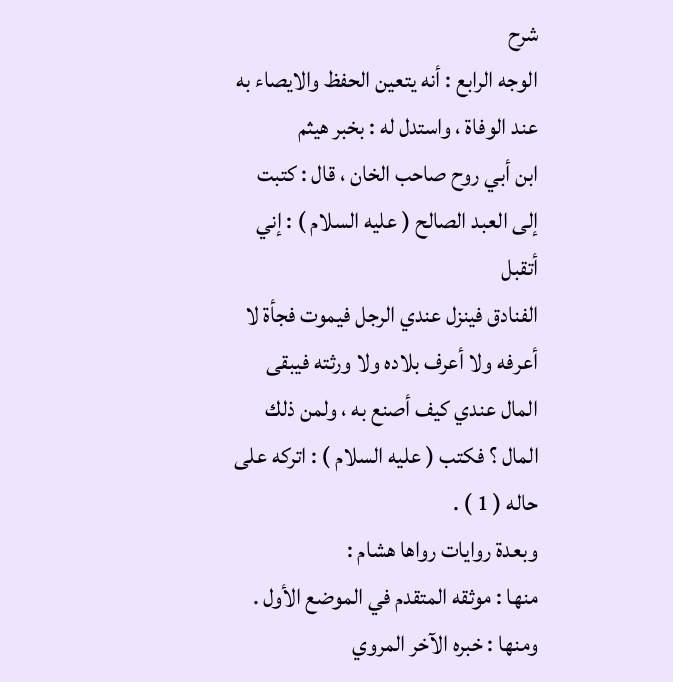شرح
الوجه الرابع : أنه يتعين الحفظ والايصاء به عند الوفاة ، واستدل له : بخبر هيثم
ابن أبي روح صاحب الخان ، قال : كتبت إلى العبد الصالح ( عليه السلام ) : إني أتقبل
الفنادق فينزل عندي الرجل فيموت فجأة لا أعرفه ولا أعرف بلاده ولا ورثته فيبقى
المال عندي كيف أصنع به ، ولمن ذلك المال ؟ فكتب ( عليه السلام ) : اتركه على حاله ( 1 ) .
وبعدة روايات رواها هشام :
منها : موثقه المتقدم في الموضع الأول .
ومنها : خبره الآخر المروي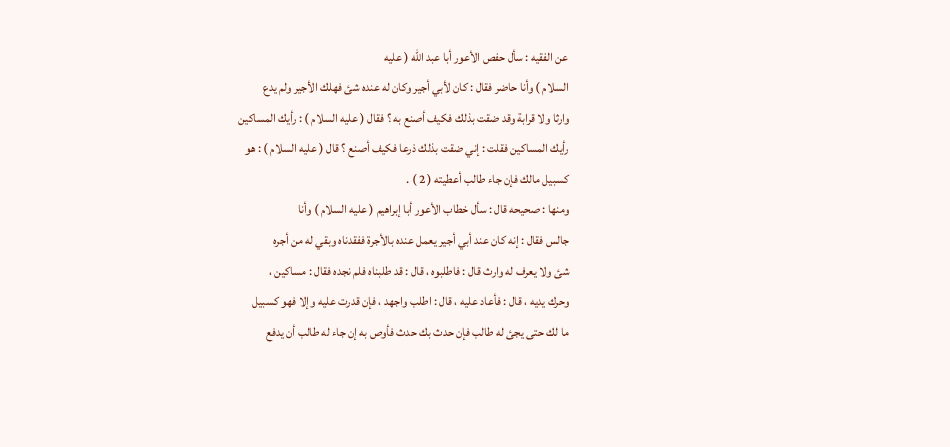عن الفقيه : سأل حفص الأعور أبا عبد الله ( عليه
السلام ) وأنا حاضر فقال : كان لأبي أجير وكان له عنده شئ فهلك الأجير ولم يدع
وارثا ولا قرابة وقد ضقت بذلك فكيف أصنع به ؟ فقال ( عليه السلام ) : رأيك المساكين
رأيك المساكين فقلت : إني ضقت بذلك ذرعا فكيف أصنع ؟ قال ( عليه السلام ) : هو
كسبيل مالك فإن جاء طالب أعطيته ( 2 ) .
ومنها : صحيحه قال : سأل خطاب الأعور أبا إبراهيم ( عليه السلام ) وأنا
جالس فقال : إنه كان عند أبي أجير يعمل عنده بالأجرة ففقدناه وبقي له من أجره
شئ ولا يعرف له وارث قال : فاطلبوه ، قال : قد طلبناه فلم نجده فقال : مساكين ،
وحرك يديه ، قال : فأعاد عليه ، قال : اطلب واجهد ، فإن قدرت عليه وإلا فهو كسبيل
ما لك حتى يجئ له طالب فإن حدث بك حدث فأوص به إن جاء له طالب أن يدفع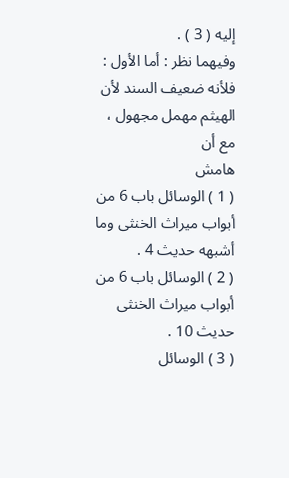إليه ( 3 ) .
وفيهما نظر : أما الأول : فلأنه ضعيف السند لأن الهيثم مهمل مجهول ، مع أن
هامش
( 1 ) الوسائل باب 6 من أبواب ميراث الخنثى وما أشبهه حديث 4 .
( 2 ) الوسائل باب 6 من أبواب ميراث الخنثى حديث 10 .
( 3 ) الوسائل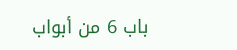باب 6 من أبواب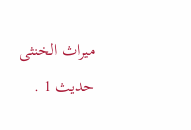ميراث الخنثى حديث 1 .